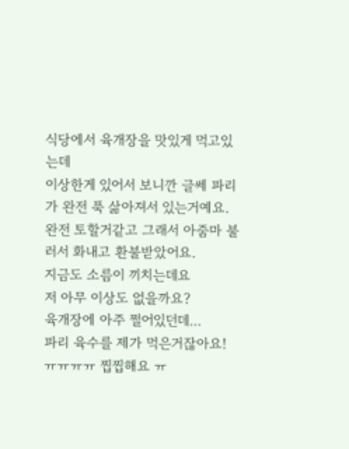식당에서 육개장을 맛있게 먹고있는데
이상한게 있어서 보니깐 글쎄 파리가 완전 푹 삶아져서 있는거예요.
완전 토할거같고 그래서 아줌마 불러서 화내고 환불받았어요.
지금도 소름이 끼치는데요
저 아무 이상도 없을까요?
육개장에 아주 쩔어있던데...
파리 육수를 제가 먹은거잖아요! ㅠㅠㅠㅠ 찝찝해요 ㅠ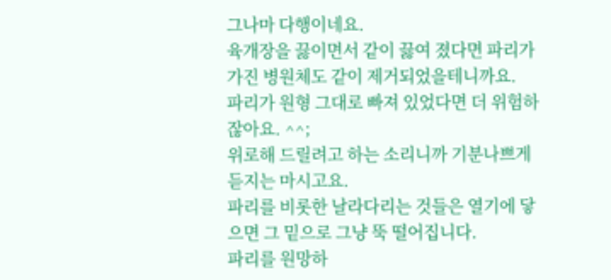그나마 다행이네요.
육개장을 끓이면서 같이 끓여 졌다면 파리가 가진 병원체도 같이 제거되었을테니까요.
파리가 원형 그대로 빠져 있었다면 더 위험하잖아요. ^^;
위로해 드릴려고 하는 소리니까 기분나쁘게 듣지는 마시고요.
파리를 비롯한 날라다리는 것들은 열기에 닿으면 그 밑으로 그냥 뚝 떨어집니다.
파리를 원망하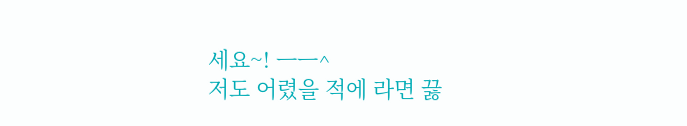세요~! ㅡㅡ^
저도 어렸을 적에 라면 끓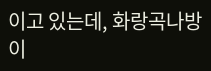이고 있는데, 화랑곡나방이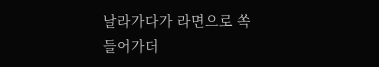날라가다가 라면으로 쏙
들어가더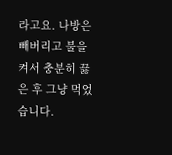라고요. 나방은 빼버리고 불을 켜서 충분히 끓은 후 그냥 먹었습니다.